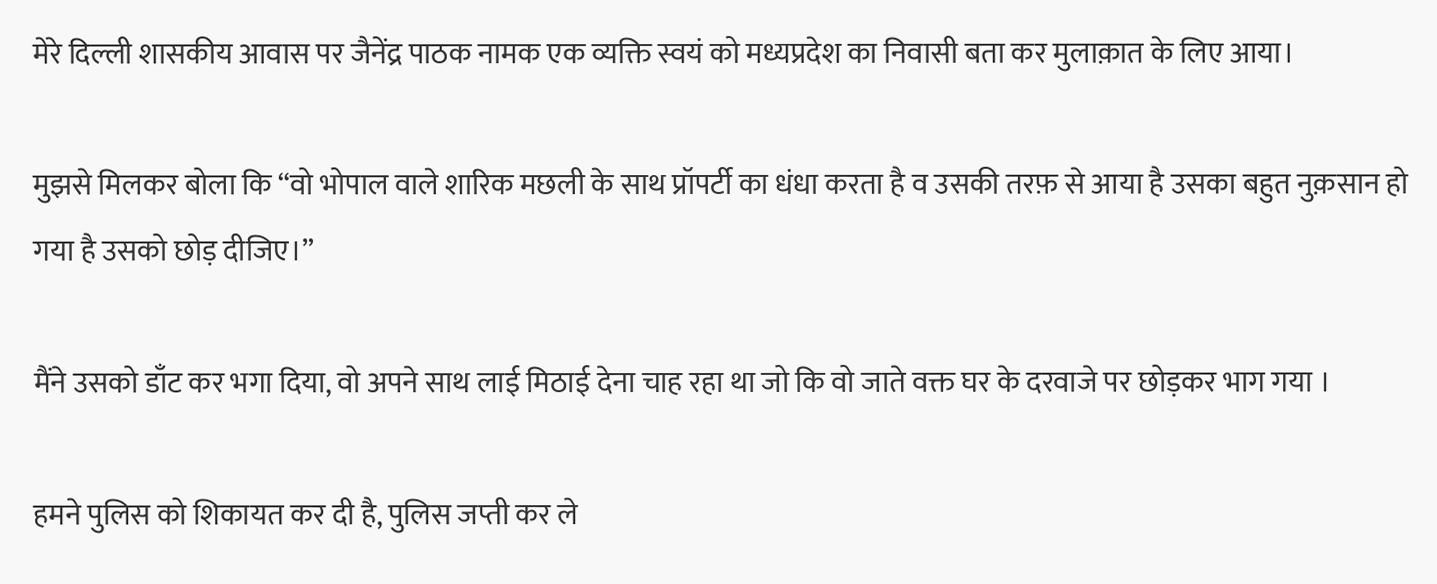मेरे दिल्ली शासकीय आवास पर जैनेंद्र पाठक नामक एक व्यक्ति स्वयं को मध्यप्रदेश का निवासी बता कर मुलाक़ात के लिए आया।

मुझसे मिलकर बोला कि “वो भोपाल वाले शारिक मछली के साथ प्रॉपर्टी का धंधा करता है व उसकी तरफ़ से आया है उसका बहुत नुक़सान हो गया है उसको छोड़ दीजिए।”

मैंने उसको डाँट कर भगा दिया, वो अपने साथ लाई मिठाई देना चाह रहा था जो कि वो जाते वक्त घर के दरवाजे पर छोड़कर भाग गया ।

हमने पुलिस को शिकायत कर दी है, पुलिस जप्ती कर ले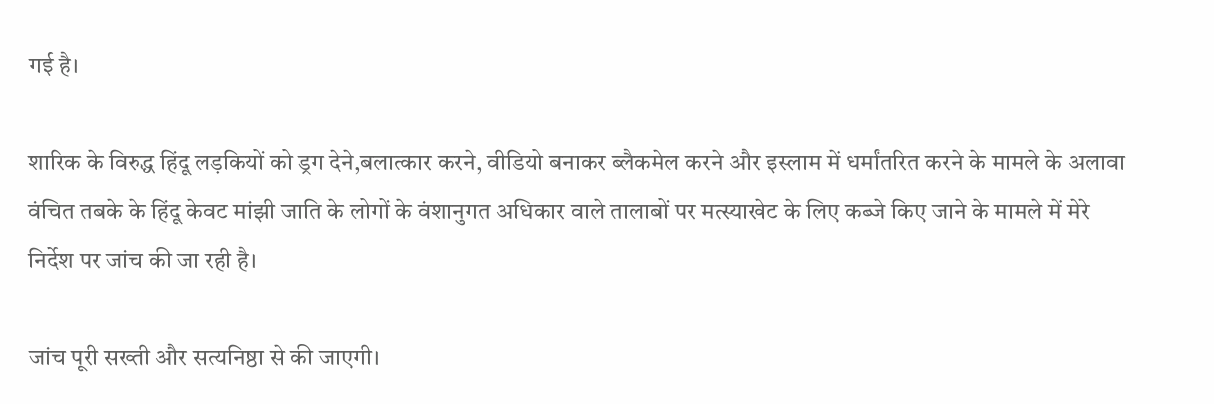गई है।

शारिक के विरुद्ध हिंदू लड़कियों को ड्रग देने,बलात्कार करने, वीडियो बनाकर ब्लैकमेल करने और इस्लाम में धर्मांतरित करने के मामले के अलावा वंचित तबके के हिंदू केवट मांझी जाति के लोगों के वंशानुगत अधिकार वाले तालाबों पर मत्स्याखेट के लिए कब्जे किए जाने के मामले में मेरे निर्देश पर जांच की जा रही है।

जांच पूरी सख्ती और सत्यनिष्ठा से की जाएगी।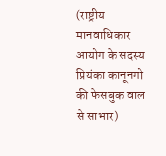(राष्ट्रीय मानवाधिकार आयोग के सदस्य प्रियंका कानूनगो की फेसबुक वाल से साभार)